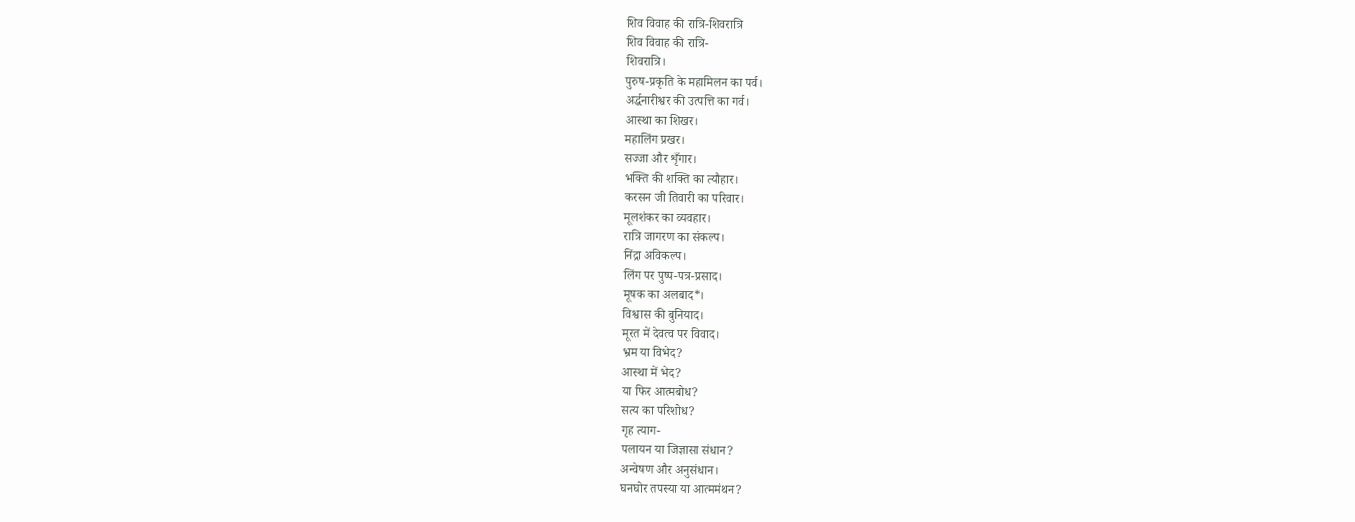शिव विवाह की रात्रि-शिवरात्रि
शिव विवाह की रात्रि-
शिवरात्रि।
पुरुष-प्रकृति के महामिलन का पर्व।
अर्द्धनारीश्वर की उत्पत्ति का गर्व।
आस्था का शिखर।
महालिंग प्रखर।
सज्जा और शृँगार।
भक्ति की शक्ति का त्यौहार।
करसन जी तिवारी का परिवार।
मूलशंकर का व्यवहार।
रात्रि जागरण का संकल्प।
निंद्रा अविकल्प।
लिंग पर पुष्प-पत्र-प्रसाद।
मूषक का अलबाद*।
विश्वास की बुनियाद।
मूरत में देवत्व पर विवाद।
भ्रम या विभेद?
आस्था में भेद?
या फिर आत्मबोध?
सत्य का परिशोध?
गृह त्याग-
पलायन या जिज्ञासा संधान?
अन्वेषण और अनुसंधान।
घनघोर तपस्या या आत्ममंथन?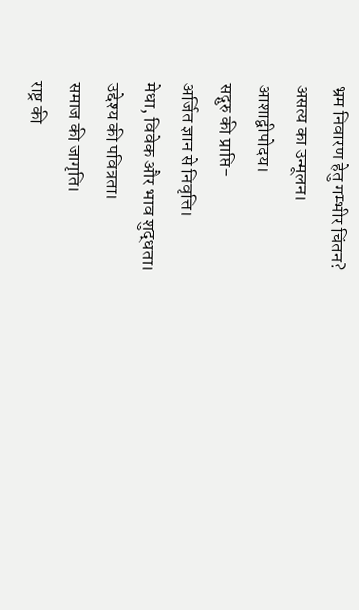भ्रम निवारण हेतु गम्भीर चिंतन?
असत्य का उन्मूलन।
आशाद्वीपोदय।
सद्गुरु की प्राप्ति-
अर्जित ज्ञान से निवृत्ति।
मेधा, विवेक और भाव शुद्धता।
उद्देश्य की पवित्रता।
समाज की जागृति।
राष्ट्र की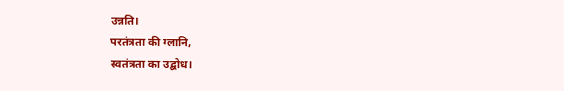उन्नति।
परतंत्रता की ग्लानि,
स्वतंत्रता का उद्बोध।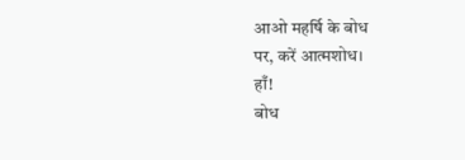आओ महर्षि के बोध
पर, करें आत्मशोध।
हाँ!
बोध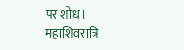पर शोध।
महाशिवरात्रि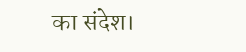का संदेश।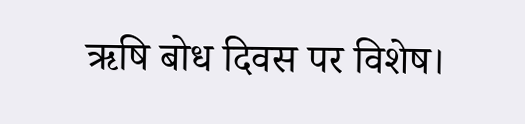ऋषि बोध दिवस पर विशेष।